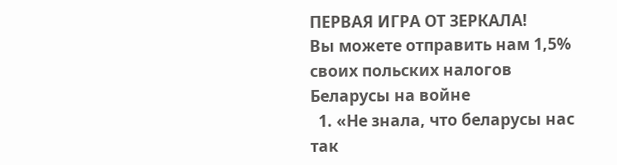ПЕРВАЯ ИГРА ОТ ЗЕРКАЛА!
Вы можете отправить нам 1,5% своих польских налогов
Беларусы на войне
  1. «Не знала, что беларусы нас так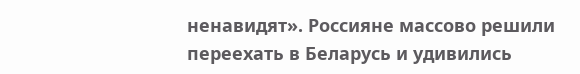ненавидят». Россияне массово решили переехать в Беларусь и удивились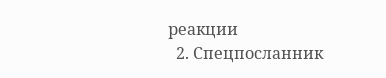реакции
  2. Спецпосланник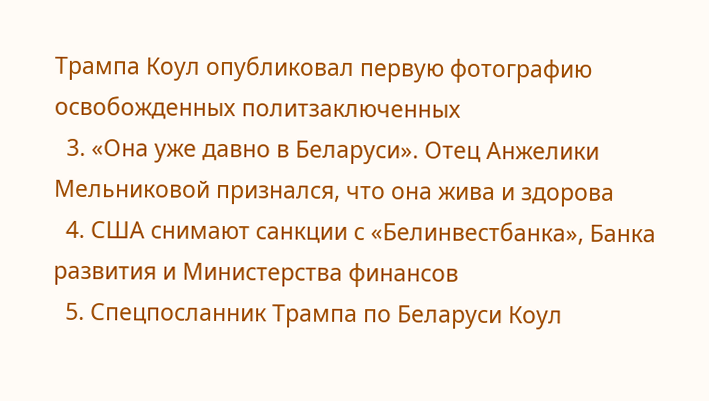Трампа Коул опубликовал первую фотографию освобожденных политзаключенных
  3. «Она уже давно в Беларуси». Отец Анжелики Мельниковой признался, что она жива и здорова
  4. США снимают санкции с «Белинвестбанка», Банка развития и Министерства финансов
  5. Спецпосланник Трампа по Беларуси Коул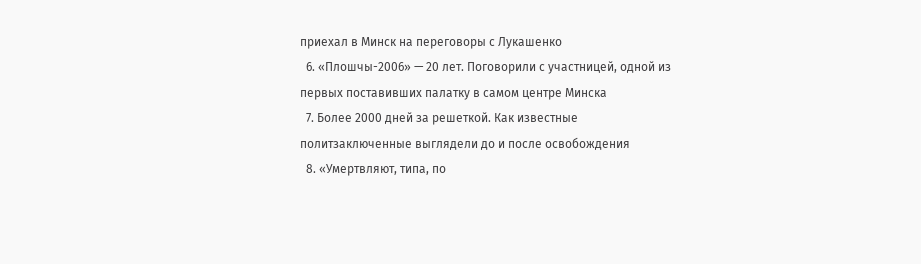приехал в Минск на переговоры с Лукашенко
  6. «Плошчы-2006» — 20 лет. Поговорили с участницей, одной из первых поставивших палатку в самом центре Минска
  7. Более 2000 дней за решеткой. Как известные политзаключенные выглядели до и после освобождения
  8. «Умертвляют, типа, по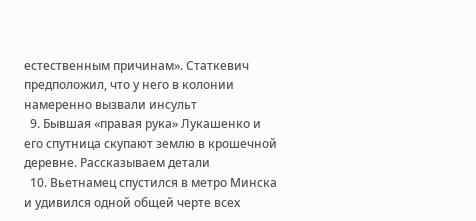естественным причинам». Статкевич предположил, что у него в колонии намеренно вызвали инсульт
  9. Бывшая «правая рука» Лукашенко и его спутница скупают землю в крошечной деревне. Рассказываем детали
  10. Вьетнамец спустился в метро Минска и удивился одной общей черте всех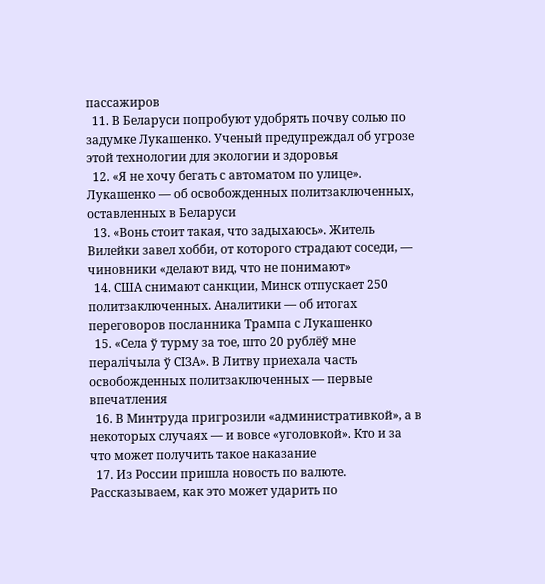пассажиров
  11. В Беларуси попробуют удобрять почву солью по задумке Лукашенко. Ученый предупреждал об угрозе этой технологии для экологии и здоровья
  12. «Я не хочу бегать с автоматом по улице». Лукашенко — об освобожденных политзаключенных, оставленных в Беларуси
  13. «Вонь стоит такая, что задыхаюсь». Житель Вилейки завел хобби, от которого страдают соседи, — чиновники «делают вид, что не понимают»
  14. США снимают санкции, Минск отпускает 250 политзаключенных. Аналитики — об итогах переговоров посланника Трампа с Лукашенко
  15. «Села ў турму за тое, што 20 рублёў мне пералічыла ў СІЗА». В Литву приехала часть освобожденных политзаключенных — первые впечатления
  16. В Минтруда пригрозили «административкой», а в некоторых случаях — и вовсе «уголовкой». Кто и за что может получить такое наказание
  17. Из России пришла новость по валюте. Рассказываем, как это может ударить по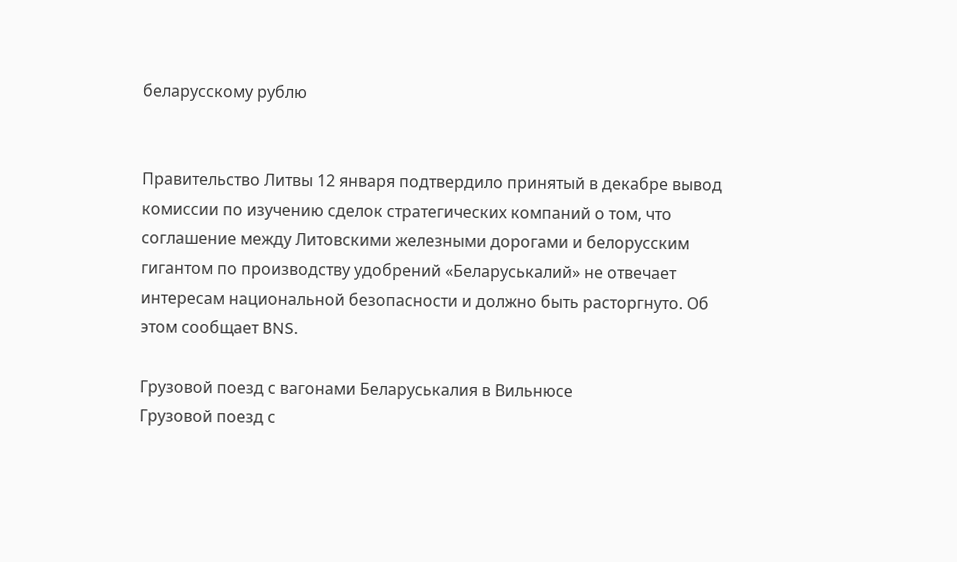беларусскому рублю


Правительство Литвы 12 января подтвердило принятый в декабре вывод комиссии по изучению сделок стратегических компаний о том, что соглашение между Литовскими железными дорогами и белорусским гигантом по производству удобрений «Беларуськалий» не отвечает интересам национальной безопасности и должно быть расторгнуто. Об этом сообщает BNS.

Грузовой поезд с вагонами Беларуськалия в Вильнюсе
Грузовой поезд с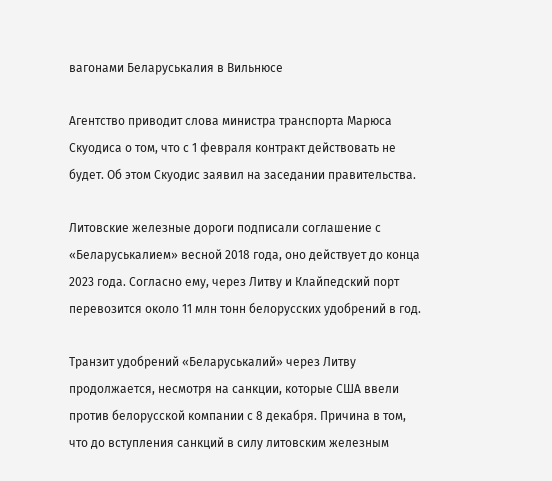вагонами Беларуськалия в Вильнюсе

Агентство приводит слова министра транспорта Марюса Скуодиса о том, что с 1 февраля контракт действовать не будет. Об этом Скуодис заявил на заседании правительства.

Литовские железные дороги подписали соглашение с «Беларуськалием» весной 2018 года, оно действует до конца 2023 года. Согласно ему, через Литву и Клайпедский порт перевозится около 11 млн тонн белорусских удобрений в год.

Транзит удобрений «Беларуськалий» через Литву продолжается, несмотря на санкции, которые США ввели против белорусской компании с 8 декабря. Причина в том, что до вступления санкций в силу литовским железным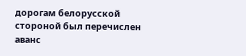дорогам белорусской стороной был перечислен аванс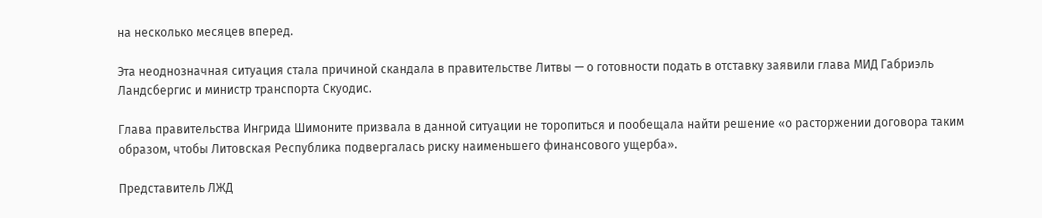на несколько месяцев вперед.

Эта неоднозначная ситуация стала причиной скандала в правительстве Литвы — о готовности подать в отставку заявили глава МИД Габриэль Ландсбергис и министр транспорта Скуодис.

Глава правительства Ингрида Шимоните призвала в данной ситуации не торопиться и пообещала найти решение «о расторжении договора таким образом, чтобы Литовская Республика подвергалась риску наименьшего финансового ущерба».

Представитель ЛЖД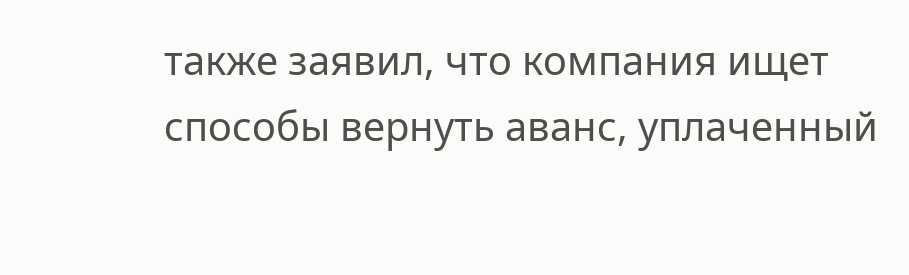также заявил, что компания ищет способы вернуть аванс, уплаченный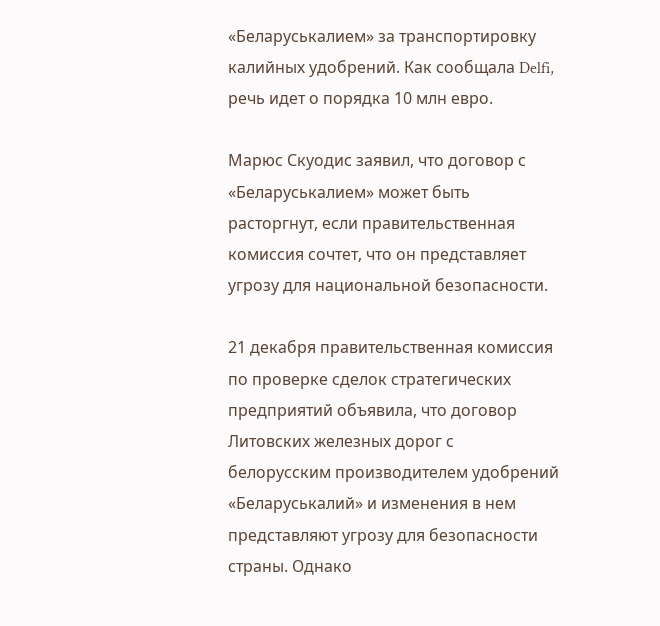«Беларуськалием» за транспортировку калийных удобрений. Как сообщала Delfi, речь идет о порядка 10 млн евро.

Марюс Скуодис заявил, что договор с «Беларуськалием» может быть расторгнут, если правительственная комиссия сочтет, что он представляет угрозу для национальной безопасности.

21 декабря правительственная комиссия по проверке сделок стратегических предприятий объявила, что договор Литовских железных дорог с белорусским производителем удобрений «Беларуськалий» и изменения в нем представляют угрозу для безопасности страны. Однако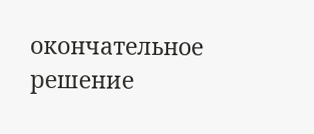окончательное решение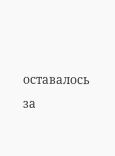оставалось за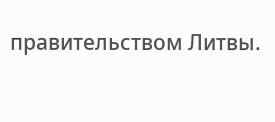правительством Литвы.